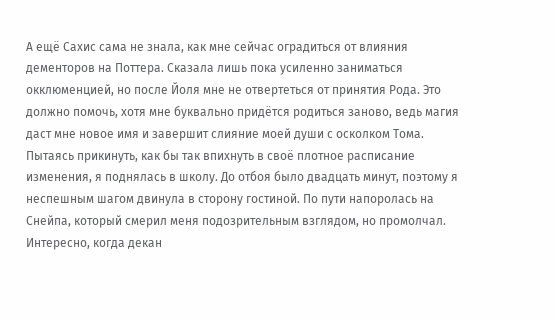А ещё Сахис сама не знала, как мне сейчас оградиться от влияния дементоров на Поттера. Сказала лишь пока усиленно заниматься окклюменцией, но после Йоля мне не отвертеться от принятия Рода. Это должно помочь, хотя мне буквально придётся родиться заново, ведь магия даст мне новое имя и завершит слияние моей души с осколком Тома.
Пытаясь прикинуть, как бы так впихнуть в своё плотное расписание изменения, я поднялась в школу. До отбоя было двадцать минут, поэтому я неспешным шагом двинула в сторону гостиной. По пути напоролась на Снейпа, который смерил меня подозрительным взглядом, но промолчал. Интересно, когда декан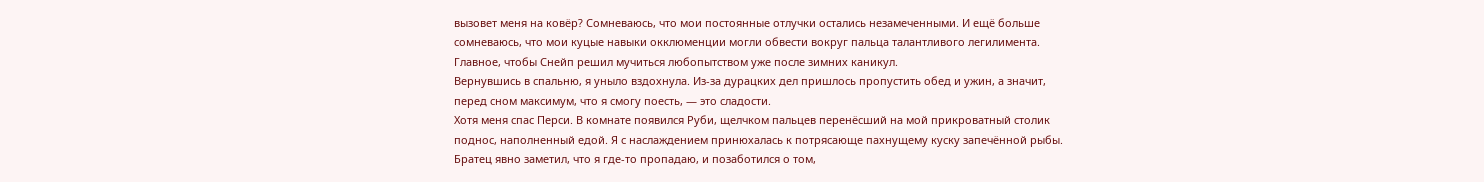вызовет меня на ковёр? Сомневаюсь, что мои постоянные отлучки остались незамеченными. И ещё больше сомневаюсь, что мои куцые навыки окклюменции могли обвести вокруг пальца талантливого легилимента. Главное, чтобы Снейп решил мучиться любопытством уже после зимних каникул.
Вернувшись в спальню, я уныло вздохнула. Из-за дурацких дел пришлось пропустить обед и ужин, а значит, перед сном максимум, что я смогу поесть, — это сладости.
Хотя меня спас Перси. В комнате появился Руби, щелчком пальцев перенёсший на мой прикроватный столик поднос, наполненный едой. Я с наслаждением принюхалась к потрясающе пахнущему куску запечённой рыбы. Братец явно заметил, что я где-то пропадаю, и позаботился о том,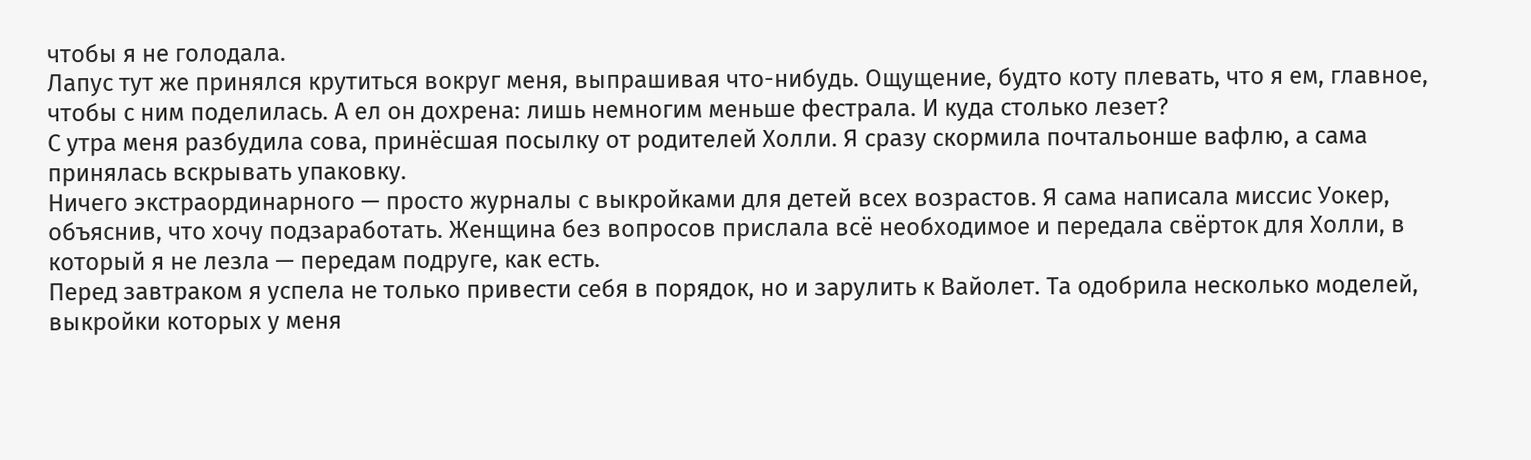чтобы я не голодала.
Лапус тут же принялся крутиться вокруг меня, выпрашивая что-нибудь. Ощущение, будто коту плевать, что я ем, главное, чтобы с ним поделилась. А ел он дохрена: лишь немногим меньше фестрала. И куда столько лезет?
С утра меня разбудила сова, принёсшая посылку от родителей Холли. Я сразу скормила почтальонше вафлю, а сама принялась вскрывать упаковку.
Ничего экстраординарного — просто журналы с выкройками для детей всех возрастов. Я сама написала миссис Уокер, объяснив, что хочу подзаработать. Женщина без вопросов прислала всё необходимое и передала свёрток для Холли, в который я не лезла — передам подруге, как есть.
Перед завтраком я успела не только привести себя в порядок, но и зарулить к Вайолет. Та одобрила несколько моделей, выкройки которых у меня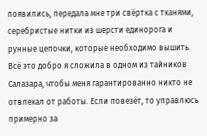появились, передала мне три свёртка с тканями, серебристые нитки из шерсти единорога и рунные цепочки, которые необходимо вышить. Всё это добро я сложила в одном из тайников Салазара, чтобы меня гарантированно никто не отвлекал от работы. Если повезёт, то управлюсь примерно за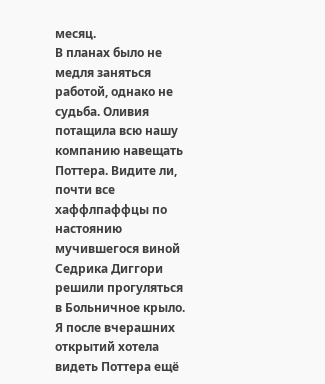месяц.
В планах было не медля заняться работой, однако не судьба. Оливия потащила всю нашу компанию навещать Поттера. Видите ли, почти все хаффлпаффцы по настоянию мучившегося виной Седрика Диггори решили прогуляться в Больничное крыло.
Я после вчерашних открытий хотела видеть Поттера ещё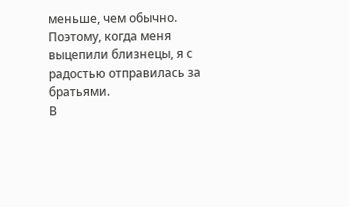меньше, чем обычно. Поэтому, когда меня выцепили близнецы, я с радостью отправилась за братьями.
В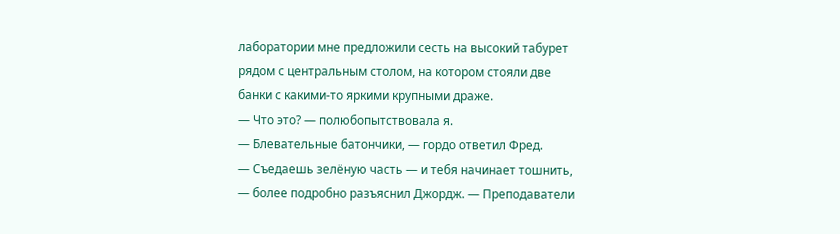лаборатории мне предложили сесть на высокий табурет рядом с центральным столом, на котором стояли две банки с какими-то яркими крупными драже.
— Что это? — полюбопытствовала я.
— Блевательные батончики, — гордо ответил Фред.
— Съедаешь зелёную часть — и тебя начинает тошнить, — более подробно разъяснил Джордж. — Преподаватели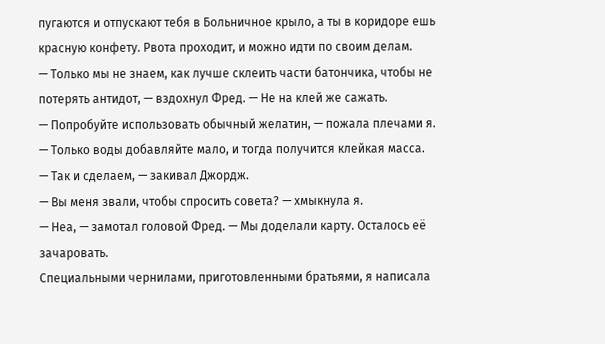пугаются и отпускают тебя в Больничное крыло, а ты в коридоре ешь красную конфету. Рвота проходит, и можно идти по своим делам.
— Только мы не знаем, как лучше склеить части батончика, чтобы не потерять антидот, — вздохнул Фред. — Не на клей же сажать.
— Попробуйте использовать обычный желатин, — пожала плечами я. — Только воды добавляйте мало, и тогда получится клейкая масса.
— Так и сделаем, — закивал Джордж.
— Вы меня звали, чтобы спросить совета? — хмыкнула я.
— Неа, — замотал головой Фред. — Мы доделали карту. Осталось её зачаровать.
Специальными чернилами, приготовленными братьями, я написала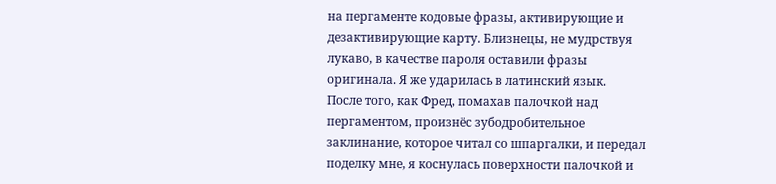на пергаменте кодовые фразы, активирующие и дезактивирующие карту. Близнецы, не мудрствуя лукаво, в качестве пароля оставили фразы оригинала. Я же ударилась в латинский язык.
После того, как Фред, помахав палочкой над пергаментом, произнёс зубодробительное заклинание, которое читал со шпаргалки, и передал поделку мне, я коснулась поверхности палочкой и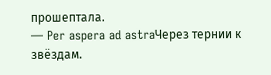прошептала.
— Per aspera ad astraЧерез тернии к звёздам.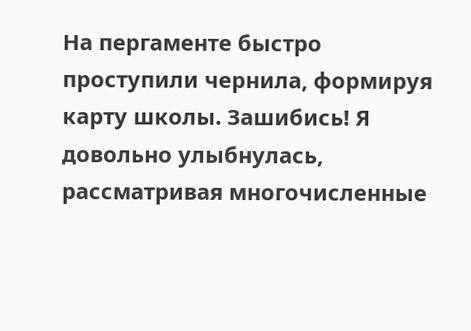На пергаменте быстро проступили чернила, формируя карту школы. Зашибись! Я довольно улыбнулась, рассматривая многочисленные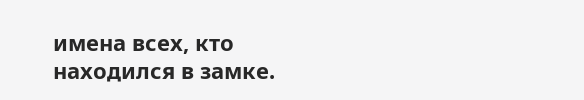имена всех, кто находился в замке.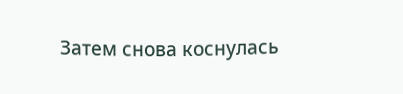Затем снова коснулась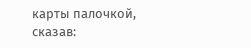карты палочкой, сказав: